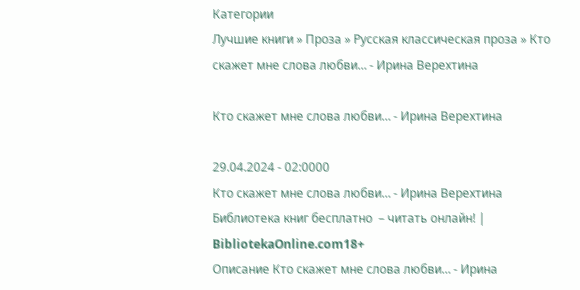Категории
Лучшие книги » Проза » Русская классическая проза » Кто скажет мне слова любви… - Ирина Верехтина

Кто скажет мне слова любви… - Ирина Верехтина

29.04.2024 - 02:0000
Кто скажет мне слова любви… - Ирина Верехтина Библиотека книг бесплатно  – читать онлайн! | BibliotekaOnline.com18+
Описание Кто скажет мне слова любви… - Ирина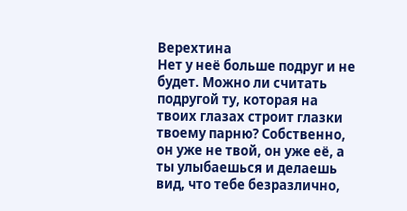Верехтина
Нет у неё больше подруг и не будет. Можно ли считать подругой ту, которая на твоих глазах строит глазки твоему парню? Собственно, он уже не твой, он уже её, а ты улыбаешься и делаешь вид, что тебе безразлично,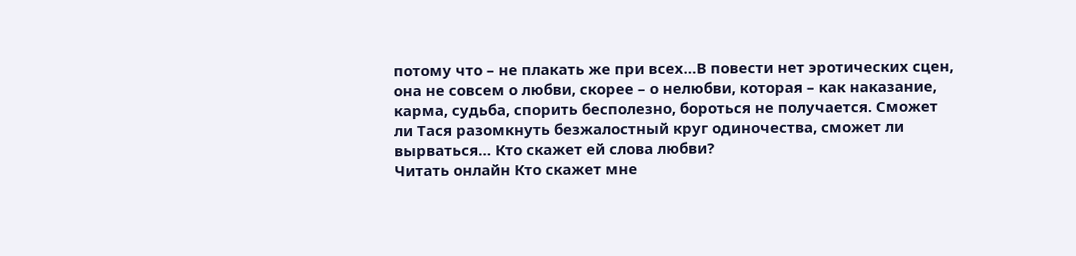потому что – не плакать же при всех…В повести нет эротических сцен, она не совсем о любви, скорее – о нелюбви, которая – как наказание, карма, судьба, спорить бесполезно, бороться не получается. Сможет ли Тася разомкнуть безжалостный круг одиночества, сможет ли вырваться… Кто скажет ей слова любви?
Читать онлайн Кто скажет мне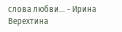слова любви… - Ирина Верехтина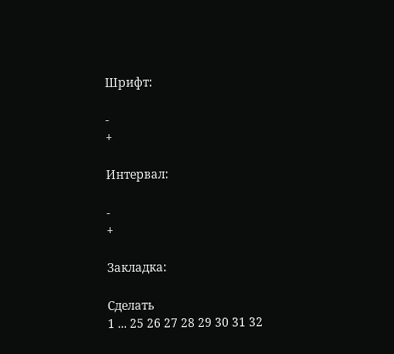Шрифт:

-
+

Интервал:

-
+

Закладка:

Сделать
1 ... 25 26 27 28 29 30 31 32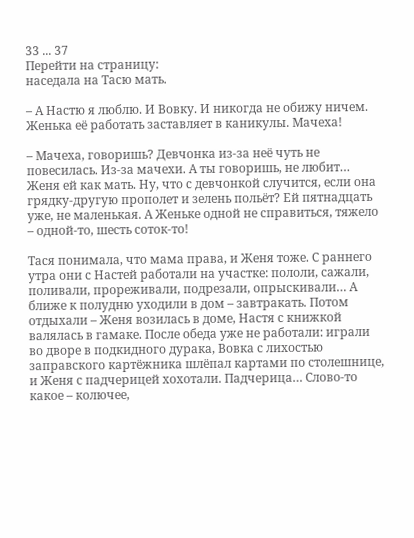33 ... 37
Перейти на страницу:
наседала на Тасю мать.

– А Настю я люблю. И Вовку. И никогда не обижу ничем. Женька её работать заставляет в каникулы. Мачеха!

– Мачеха, говоришь? Девчонка из-за неё чуть не повесилась. Из-за мачехи. А ты говоришь, не любит… Женя ей как мать. Ну, что с девчонкой случится, если она грядку-другую прополет и зелень польёт? Ей пятнадцать уже, не маленькая. А Женьке одной не справиться, тяжело – одной-то, шесть соток-то!

Тася понимала, что мама права, и Женя тоже. С раннего утра они с Настей работали на участке: пололи, сажали, поливали, прореживали, подрезали, опрыскивали… А ближе к полудню уходили в дом – завтракать. Потом отдыхали – Женя возилась в доме, Настя с книжкой валялась в гамаке. После обеда уже не работали: играли во дворе в подкидного дурака, Вовка с лихостью заправского картёжника шлёпал картами по столешнице, и Женя с падчерицей хохотали. Падчерица… Слово-то какое – колючее,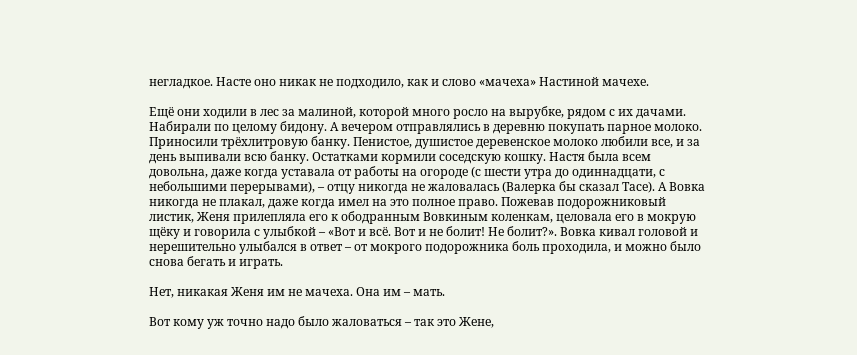негладкое. Насте оно никак не подходило, как и слово «мачеха» Настиной мачехе.

Ещё они ходили в лес за малиной, которой много росло на вырубке, рядом с их дачами. Набирали по целому бидону. А вечером отправлялись в деревню покупать парное молоко. Приносили трёхлитровую банку. Пенистое, душистое деревенское молоко любили все, и за день выпивали всю банку. Остатками кормили соседскую кошку. Настя была всем довольна, даже когда уставала от работы на огороде (с шести утра до одиннадцати, с небольшими перерывами), – отцу никогда не жаловалась (Валерка бы сказал Тасе). А Вовка никогда не плакал, даже когда имел на это полное право. Пожевав подорожниковый листик, Женя прилепляла его к ободранным Вовкиным коленкам, целовала его в мокрую щёку и говорила с улыбкой – «Вот и всё. Вот и не болит! Не болит?». Вовка кивал головой и нерешительно улыбался в ответ – от мокрого подорожника боль проходила, и можно было снова бегать и играть.

Нет, никакая Женя им не мачеха. Она им – мать.

Вот кому уж точно надо было жаловаться – так это Жене,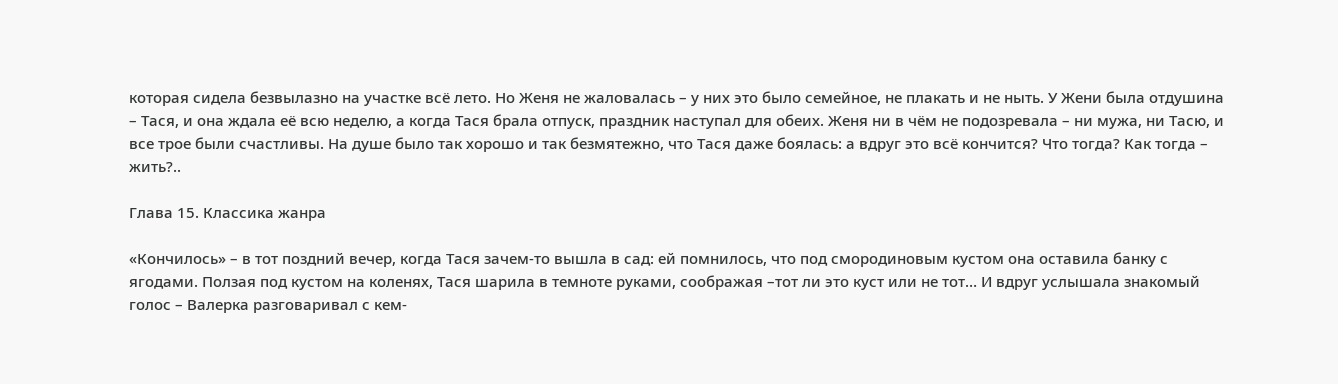которая сидела безвылазно на участке всё лето. Но Женя не жаловалась – у них это было семейное, не плакать и не ныть. У Жени была отдушина – Тася, и она ждала её всю неделю, а когда Тася брала отпуск, праздник наступал для обеих. Женя ни в чём не подозревала – ни мужа, ни Тасю, и все трое были счастливы. На душе было так хорошо и так безмятежно, что Тася даже боялась: а вдруг это всё кончится? Что тогда? Как тогда – жить?..

Глава 15. Классика жанра

«Кончилось» – в тот поздний вечер, когда Тася зачем-то вышла в сад: ей помнилось, что под смородиновым кустом она оставила банку с ягодами. Ползая под кустом на коленях, Тася шарила в темноте руками, соображая –тот ли это куст или не тот… И вдруг услышала знакомый голос – Валерка разговаривал с кем-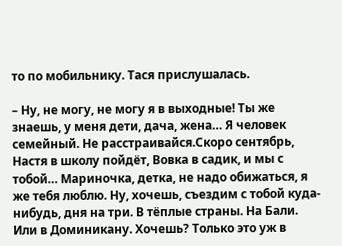то по мобильнику. Тася прислушалась.

– Ну, не могу, не могу я в выходные! Ты же знаешь, у меня дети, дача, жена… Я человек семейный. Не расстраивайся.Скоро сентябрь, Настя в школу пойдёт, Вовка в садик, и мы с тобой… Мариночка, детка, не надо обижаться, я же тебя люблю. Ну, хочешь, съездим с тобой куда-нибудь, дня на три. В тёплые страны. На Бали. Или в Доминикану. Хочешь? Только это уж в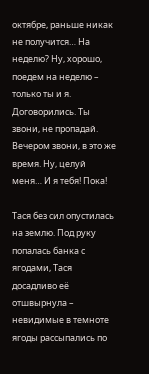октябре, раньше никак не получится… На неделю? Ну, хорошо, поедем на неделю – только ты и я. Договорились. Ты звони, не пропадай. Вечером звони, в это же время. Ну, целуй меня… И я тебя! Пока!

Тася без сил опустилась на землю. Под руку попалась банка с ягодами, Тася досадливо её отшвырнула – невидимые в темноте ягоды рассыпались по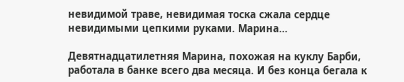невидимой траве, невидимая тоска сжала сердце невидимыми цепкими руками. Марина…

Девятнадцатилетняя Марина, похожая на куклу Барби, работала в банке всего два месяца. И без конца бегала к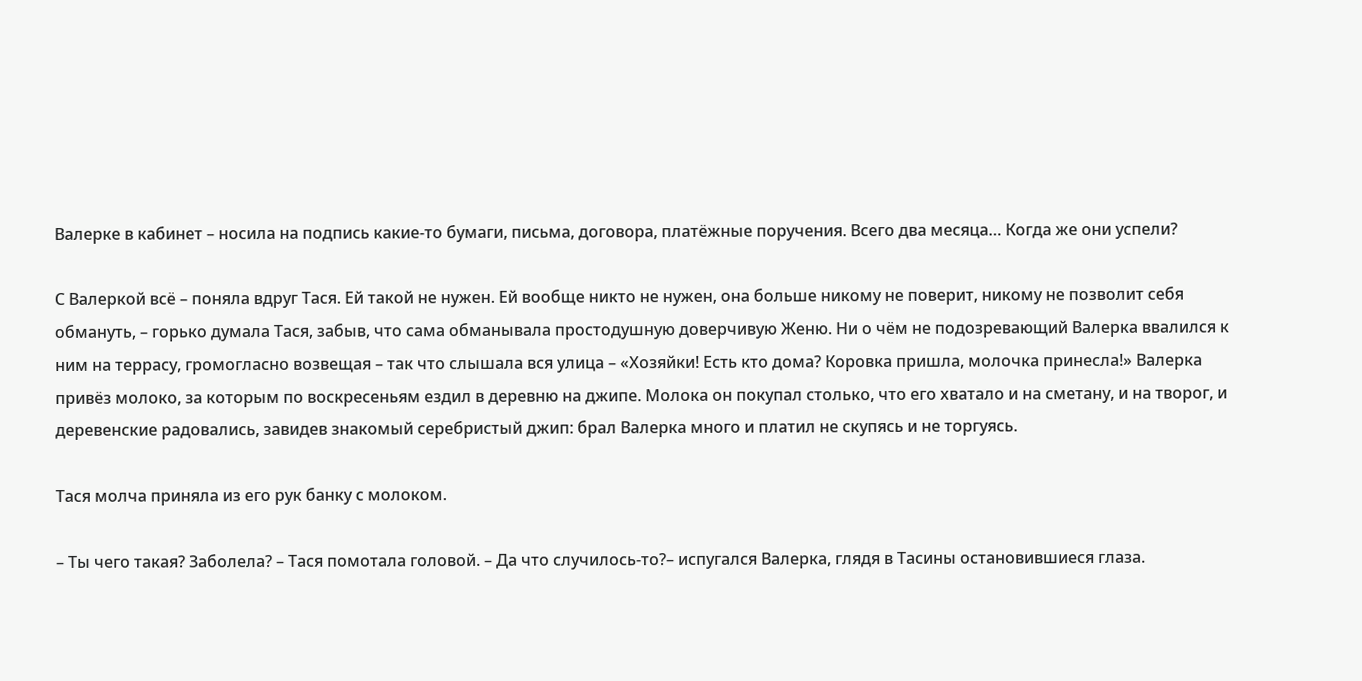Валерке в кабинет – носила на подпись какие-то бумаги, письма, договора, платёжные поручения. Всего два месяца… Когда же они успели?

С Валеркой всё – поняла вдруг Тася. Ей такой не нужен. Ей вообще никто не нужен, она больше никому не поверит, никому не позволит себя обмануть, – горько думала Тася, забыв, что сама обманывала простодушную доверчивую Женю. Ни о чём не подозревающий Валерка ввалился к ним на террасу, громогласно возвещая – так что слышала вся улица – «Хозяйки! Есть кто дома? Коровка пришла, молочка принесла!» Валерка привёз молоко, за которым по воскресеньям ездил в деревню на джипе. Молока он покупал столько, что его хватало и на сметану, и на творог, и деревенские радовались, завидев знакомый серебристый джип: брал Валерка много и платил не скупясь и не торгуясь.

Тася молча приняла из его рук банку с молоком.

– Ты чего такая? Заболела? – Тася помотала головой. – Да что случилось-то?– испугался Валерка, глядя в Тасины остановившиеся глаза.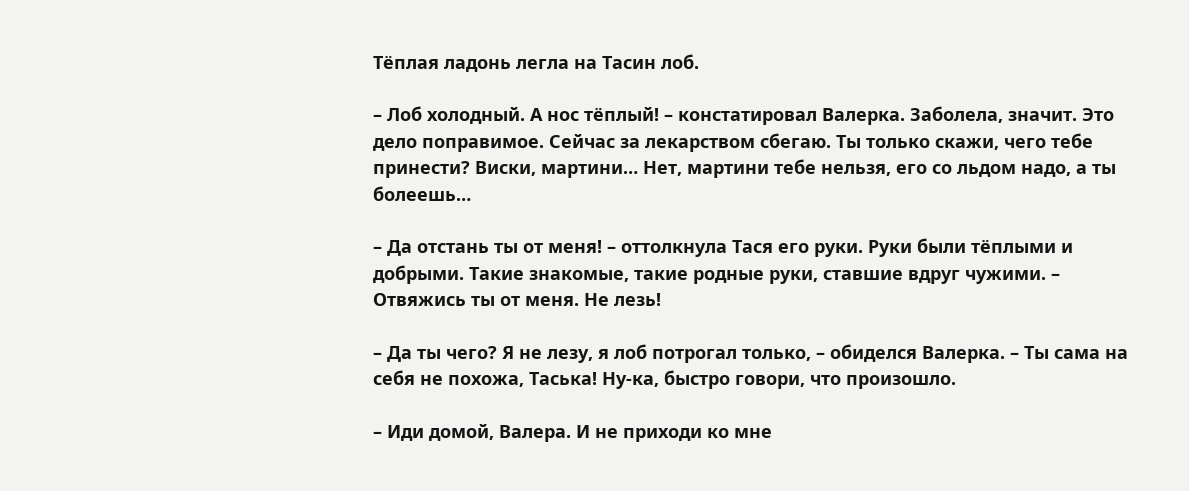Тёплая ладонь легла на Тасин лоб.

– Лоб холодный. А нос тёплый! – констатировал Валерка. Заболела, значит. Это дело поправимое. Сейчас за лекарством сбегаю. Ты только скажи, чего тебе принести? Виски, мартини… Нет, мартини тебе нельзя, его со льдом надо, а ты болеешь…

– Да отстань ты от меня! – оттолкнула Тася его руки. Руки были тёплыми и добрыми. Такие знакомые, такие родные руки, ставшие вдруг чужими. – Отвяжись ты от меня. Не лезь!

– Да ты чего? Я не лезу, я лоб потрогал только, – обиделся Валерка. – Ты сама на себя не похожа, Таська! Ну-ка, быстро говори, что произошло.

– Иди домой, Валера. И не приходи ко мне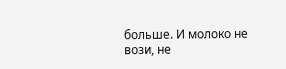больше. И молоко не вози, не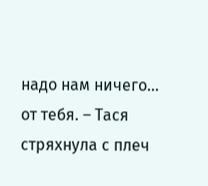надо нам ничего… от тебя. – Тася стряхнула с плеч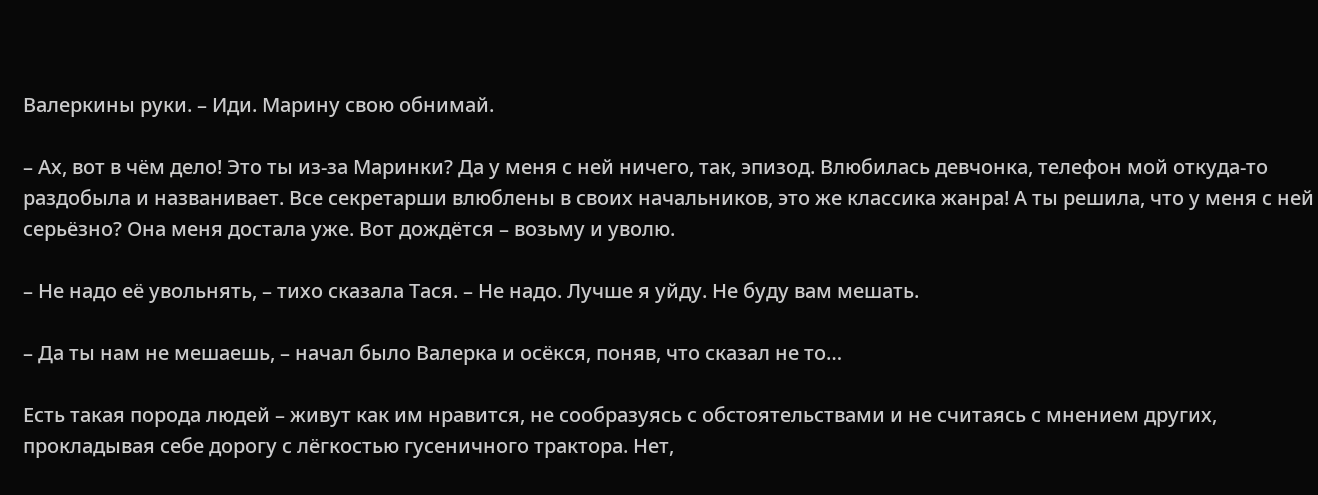Валеркины руки. – Иди. Марину свою обнимай.

– Ах, вот в чём дело! Это ты из-за Маринки? Да у меня с ней ничего, так, эпизод. Влюбилась девчонка, телефон мой откуда-то раздобыла и названивает. Все секретарши влюблены в своих начальников, это же классика жанра! А ты решила, что у меня с ней серьёзно? Она меня достала уже. Вот дождётся – возьму и уволю.

– Не надо её увольнять, – тихо сказала Тася. – Не надо. Лучше я уйду. Не буду вам мешать.

– Да ты нам не мешаешь, – начал было Валерка и осёкся, поняв, что сказал не то…

Есть такая порода людей – живут как им нравится, не сообразуясь с обстоятельствами и не считаясь с мнением других, прокладывая себе дорогу с лёгкостью гусеничного трактора. Нет,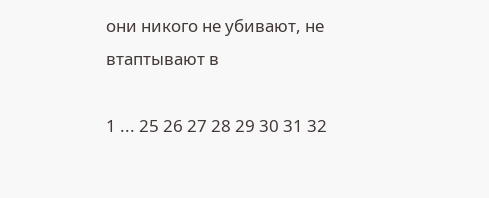они никого не убивают, не втаптывают в

1 ... 25 26 27 28 29 30 31 32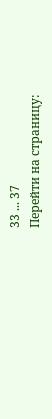33 ... 37
Перейти на страницу: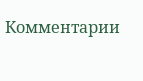Комментарии